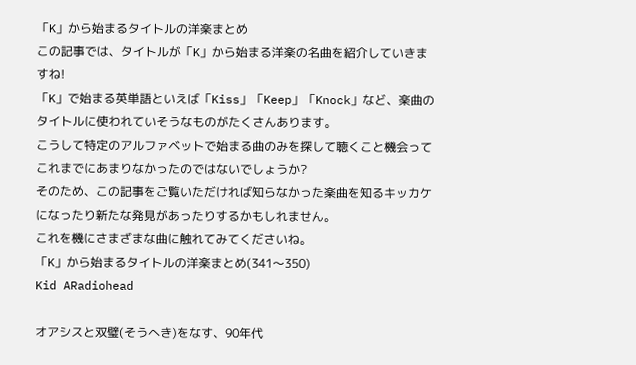「K」から始まるタイトルの洋楽まとめ
この記事では、タイトルが「K」から始まる洋楽の名曲を紹介していきますね!
「K」で始まる英単語といえば「Kiss」「Keep」「Knock」など、楽曲のタイトルに使われていそうなものがたくさんあります。
こうして特定のアルファベットで始まる曲のみを探して聴くこと機会ってこれまでにあまりなかったのではないでしょうか?
そのため、この記事をご覧いただければ知らなかった楽曲を知るキッカケになったり新たな発見があったりするかもしれません。
これを機にさまざまな曲に触れてみてくださいね。
「K」から始まるタイトルの洋楽まとめ(341〜350)
Kid ARadiohead

オアシスと双璧(そうへき)をなす、90年代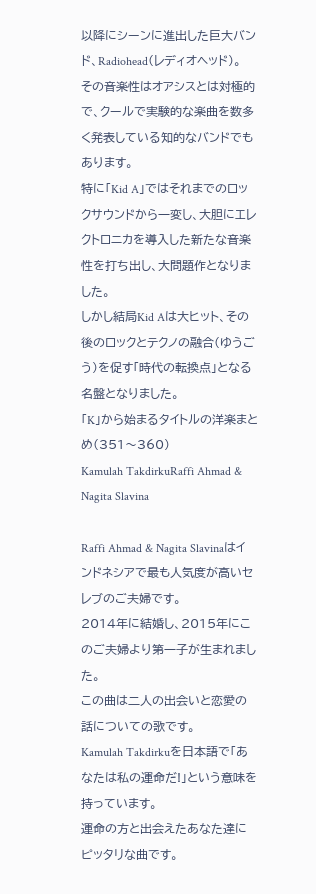以降にシーンに進出した巨大バンド、Radiohead(レディオヘッド)。
その音楽性はオアシスとは対極的で、クールで実験的な楽曲を数多く発表している知的なバンドでもあります。
特に「Kid A」ではそれまでのロックサウンドから一変し、大胆にエレクトロニカを導入した新たな音楽性を打ち出し、大問題作となりました。
しかし結局Kid Aは大ヒット、その後のロックとテクノの融合(ゆうごう)を促す「時代の転換点」となる名盤となりました。
「K」から始まるタイトルの洋楽まとめ(351〜360)
Kamulah TakdirkuRaffi Ahmad & Nagita Slavina

Raffi Ahmad & Nagita Slavinaはインドネシアで最も人気度が高いセレブのご夫婦です。
2014年に結婚し、2015年にこのご夫婦より第一子が生まれました。
この曲は二人の出会いと恋愛の話についての歌です。
Kamulah Takdirkuを日本語で「あなたは私の運命だ!」という意味を持っています。
運命の方と出会えたあなた達にピッタリな曲です。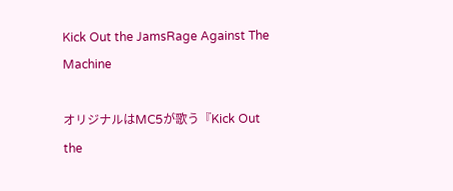Kick Out the JamsRage Against The Machine

オリジナルはMC5が歌う『Kick Out the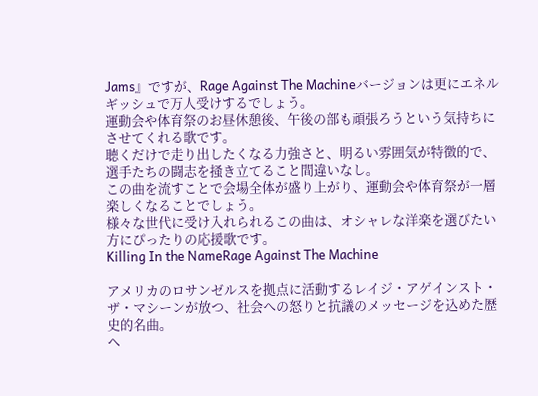Jams』ですが、Rage Against The Machineバージョンは更にエネルギッシュで万人受けするでしょう。
運動会や体育祭のお昼休憩後、午後の部も頑張ろうという気持ちにさせてくれる歌です。
聴くだけで走り出したくなる力強さと、明るい雰囲気が特徴的で、選手たちの闘志を掻き立てること間違いなし。
この曲を流すことで会場全体が盛り上がり、運動会や体育祭が一層楽しくなることでしょう。
様々な世代に受け入れられるこの曲は、オシャレな洋楽を選びたい方にぴったりの応援歌です。
Killing In the NameRage Against The Machine

アメリカのロサンゼルスを拠点に活動するレイジ・アゲインスト・ザ・マシーンが放つ、社会への怒りと抗議のメッセージを込めた歴史的名曲。
ヘ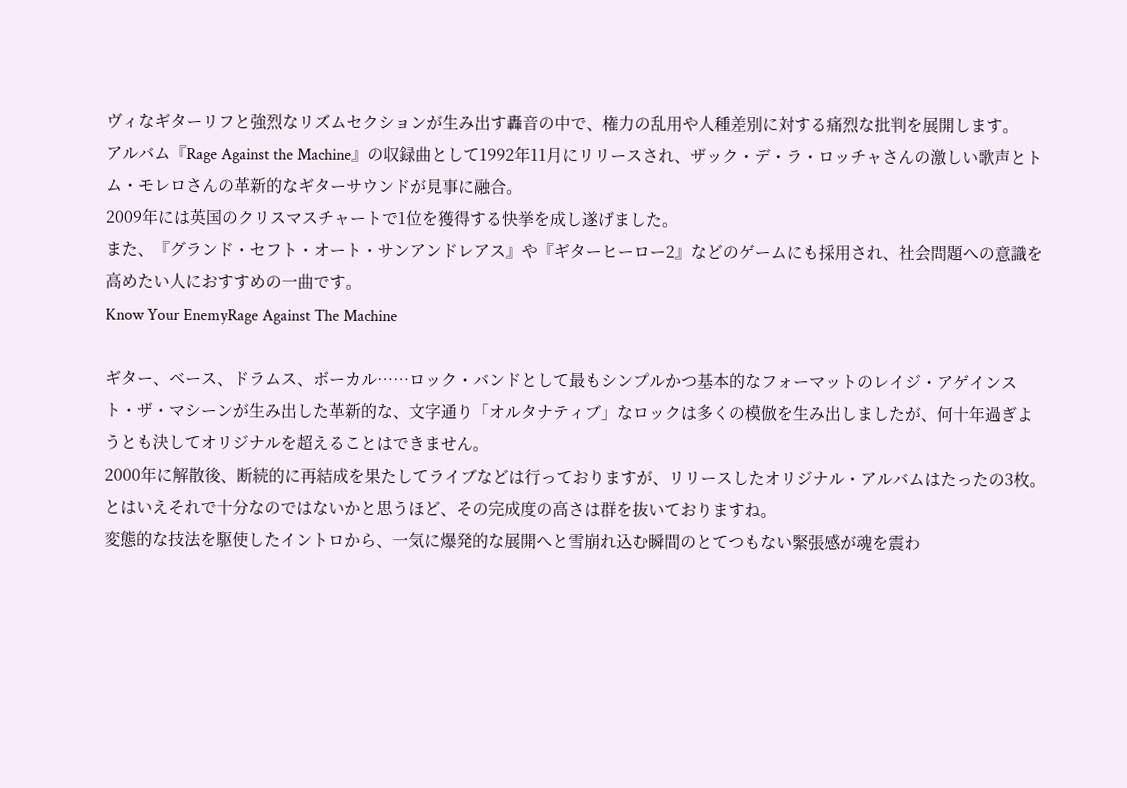ヴィなギターリフと強烈なリズムセクションが生み出す轟音の中で、権力の乱用や人種差別に対する痛烈な批判を展開します。
アルバム『Rage Against the Machine』の収録曲として1992年11月にリリースされ、ザック・デ・ラ・ロッチャさんの激しい歌声とトム・モレロさんの革新的なギターサウンドが見事に融合。
2009年には英国のクリスマスチャートで1位を獲得する快挙を成し遂げました。
また、『グランド・セフト・オート・サンアンドレアス』や『ギターヒーロー2』などのゲームにも採用され、社会問題への意識を高めたい人におすすめの一曲です。
Know Your EnemyRage Against The Machine

ギター、ベース、ドラムス、ボーカル……ロック・バンドとして最もシンプルかつ基本的なフォーマットのレイジ・アゲインスト・ザ・マシーンが生み出した革新的な、文字通り「オルタナティブ」なロックは多くの模倣を生み出しましたが、何十年過ぎようとも決してオリジナルを超えることはできません。
2000年に解散後、断続的に再結成を果たしてライブなどは行っておりますが、リリースしたオリジナル・アルバムはたったの3枚。
とはいえそれで十分なのではないかと思うほど、その完成度の高さは群を抜いておりますね。
変態的な技法を駆使したイントロから、一気に爆発的な展開へと雪崩れ込む瞬間のとてつもない緊張感が魂を震わ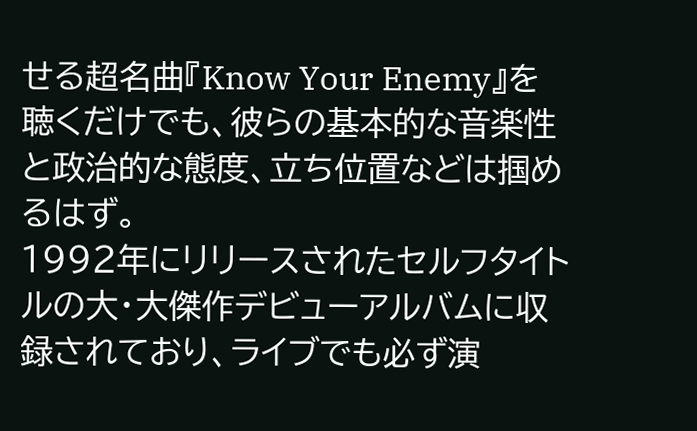せる超名曲『Know Your Enemy』を聴くだけでも、彼らの基本的な音楽性と政治的な態度、立ち位置などは掴めるはず。
1992年にリリースされたセルフタイトルの大・大傑作デビューアルバムに収録されており、ライブでも必ず演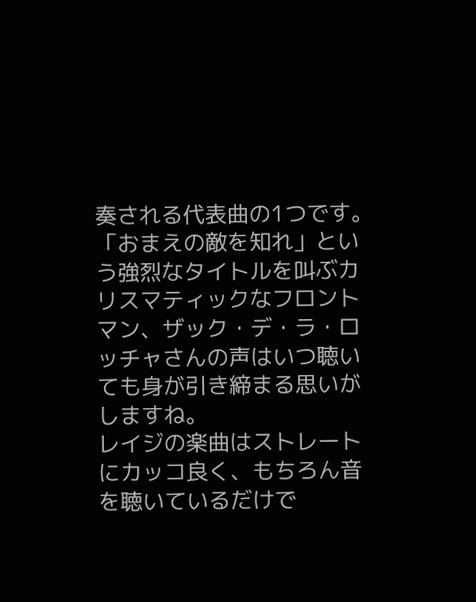奏される代表曲の1つです。
「おまえの敵を知れ」という強烈なタイトルを叫ぶカリスマティックなフロントマン、ザック・デ・ラ・ロッチャさんの声はいつ聴いても身が引き締まる思いがしますね。
レイジの楽曲はストレートにカッコ良く、もちろん音を聴いているだけで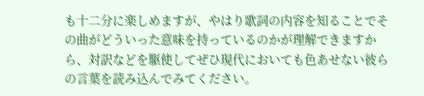も十二分に楽しめますが、やはり歌詞の内容を知ることでその曲がどういった意味を持っているのかが理解できますから、対訳などを駆使してぜひ現代においても色あせない彼らの言葉を読み込んでみてください。